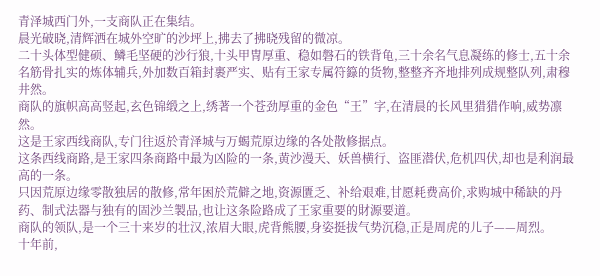青泽城西门外,一支商队正在集结。
晨光破晓,清辉洒在城外空旷的沙坪上,拂去了拂晓残留的微凉。
二十头体型健硕、鳞毛坚硬的沙行狼,十头甲冑厚重、稳如磐石的铁背龟,三十余名气息凝练的修士,五十余名筋骨扎实的炼体辅兵,外加数百箱封裹严实、贴有王家专属符籙的货物,整整齐齐地排列成规整队列,肃穆井然。
商队的旗帜高高竖起,玄色锦缎之上,绣著一个苍劲厚重的金色“王”字,在清晨的长风里猎猎作响,威势凛然。
这是王家西线商队,专门往返於青泽城与万蝎荒原边缘的各处散修据点。
这条西线商路,是王家四条商路中最为凶险的一条,黄沙漫天、妖兽横行、盗匪潜伏,危机四伏,却也是利润最高的一条。
只因荒原边缘零散独居的散修,常年困於荒僻之地,资源匱乏、补给艰难,甘愿耗费高价,求购城中稀缺的丹药、制式法器与独有的固沙兰製品,也让这条险路成了王家重要的財源要道。
商队的领队,是一个三十来岁的壮汉,浓眉大眼,虎背熊腰,身姿挺拔气势沉稳,正是周虎的儿子——周烈。
十年前,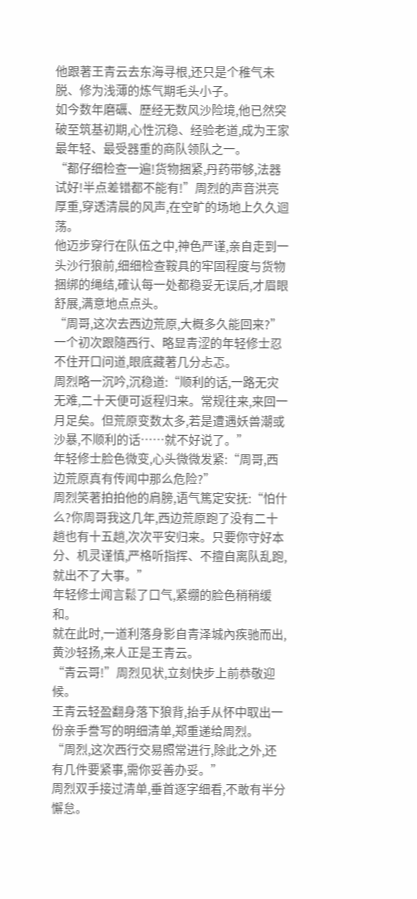他跟著王青云去东海寻根,还只是个稚气未脱、修为浅薄的炼气期毛头小子。
如今数年磨礪、歷经无数风沙险境,他已然突破至筑基初期,心性沉稳、经验老道,成为王家最年轻、最受器重的商队领队之一。
“都仔细检查一遍!货物捆紧,丹药带够,法器试好!半点差错都不能有!”周烈的声音洪亮厚重,穿透清晨的风声,在空旷的场地上久久迴荡。
他迈步穿行在队伍之中,神色严谨,亲自走到一头沙行狼前,细细检查鞍具的牢固程度与货物捆绑的绳结,確认每一处都稳妥无误后,才眉眼舒展,满意地点点头。
“周哥,这次去西边荒原,大概多久能回来?”一个初次跟隨西行、略显青涩的年轻修士忍不住开口问道,眼底藏著几分忐忑。
周烈略一沉吟,沉稳道:“顺利的话,一路无灾无难,二十天便可返程归来。常规往来,来回一月足矣。但荒原变数太多,若是遭遇妖兽潮或沙暴,不顺利的话……就不好说了。”
年轻修士脸色微变,心头微微发紧:“周哥,西边荒原真有传闻中那么危险?”
周烈笑著拍拍他的肩膀,语气篤定安抚:“怕什么?你周哥我这几年,西边荒原跑了没有二十趟也有十五趟,次次平安归来。只要你守好本分、机灵谨慎,严格听指挥、不擅自离队乱跑,就出不了大事。”
年轻修士闻言鬆了口气,紧绷的脸色稍稍缓和。
就在此时,一道利落身影自青泽城內疾驰而出,黄沙轻扬,来人正是王青云。
“青云哥!”周烈见状,立刻快步上前恭敬迎候。
王青云轻盈翻身落下狼背,抬手从怀中取出一份亲手誊写的明细清单,郑重递给周烈。
“周烈,这次西行交易照常进行,除此之外,还有几件要紧事,需你妥善办妥。”
周烈双手接过清单,垂首逐字细看,不敢有半分懈怠。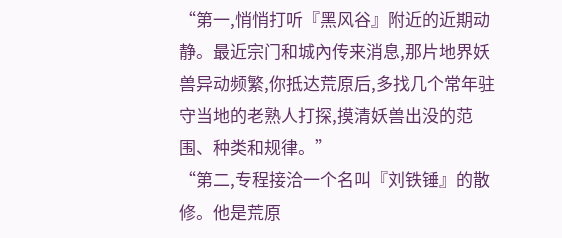“第一,悄悄打听『黑风谷』附近的近期动静。最近宗门和城內传来消息,那片地界妖兽异动频繁,你抵达荒原后,多找几个常年驻守当地的老熟人打探,摸清妖兽出没的范围、种类和规律。”
“第二,专程接洽一个名叫『刘铁锤』的散修。他是荒原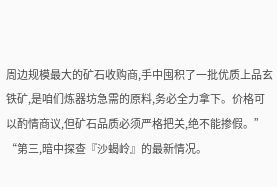周边规模最大的矿石收购商,手中囤积了一批优质上品玄铁矿,是咱们炼器坊急需的原料,务必全力拿下。价格可以酌情商议,但矿石品质必须严格把关,绝不能掺假。”
“第三,暗中探查『沙蝎岭』的最新情况。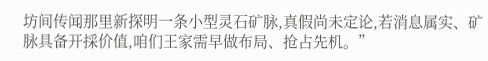坊间传闻那里新探明一条小型灵石矿脉,真假尚未定论,若消息属实、矿脉具备开採价值,咱们王家需早做布局、抢占先机。”